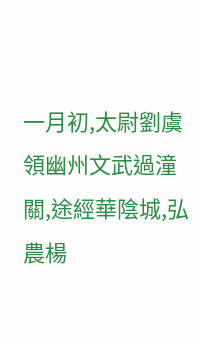一月初,太尉劉虞領幽州文武過潼關,途經華陰城,弘農楊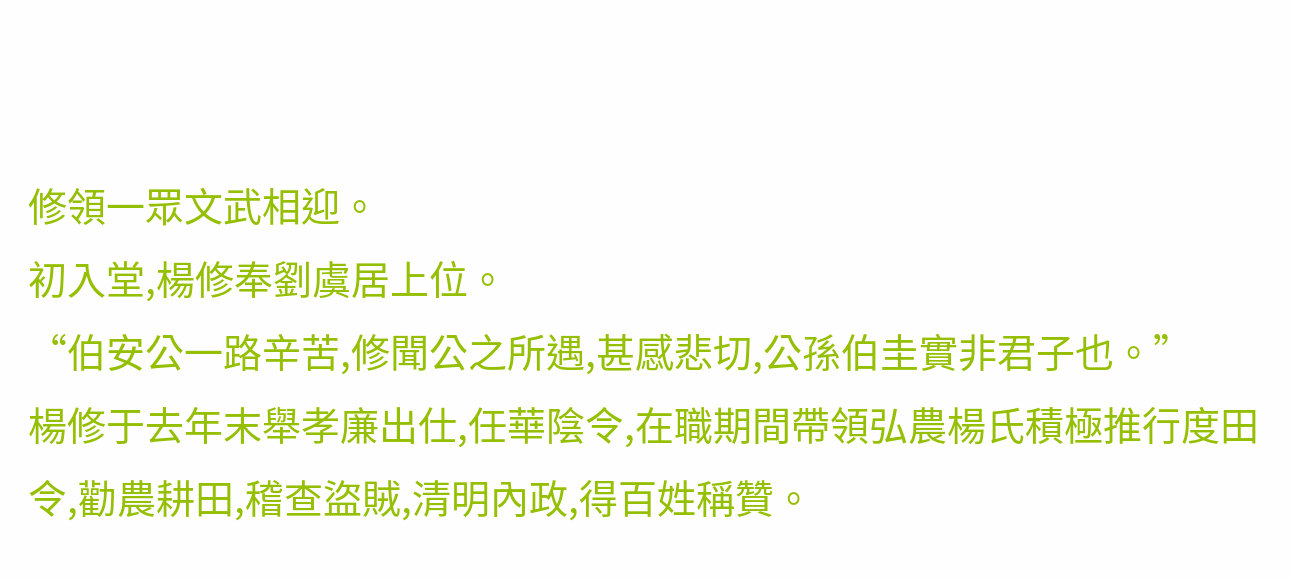修領一眾文武相迎。
初入堂,楊修奉劉虞居上位。
“伯安公一路辛苦,修聞公之所遇,甚感悲切,公孫伯圭實非君子也。”
楊修于去年末舉孝廉出仕,任華陰令,在職期間帶領弘農楊氏積極推行度田令,勸農耕田,稽查盜賊,清明內政,得百姓稱贊。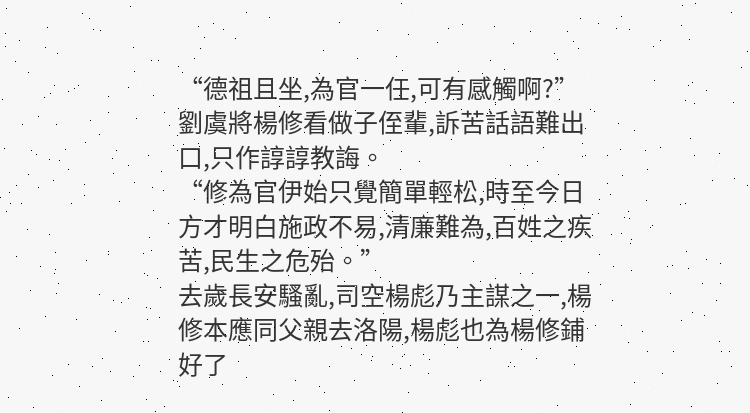“德祖且坐,為官一任,可有感觸啊?”劉虞將楊修看做子侄輩,訴苦話語難出口,只作諄諄教誨。
“修為官伊始只覺簡單輕松,時至今日方才明白施政不易,清廉難為,百姓之疾苦,民生之危殆。”
去歲長安騷亂,司空楊彪乃主謀之一,楊修本應同父親去洛陽,楊彪也為楊修鋪好了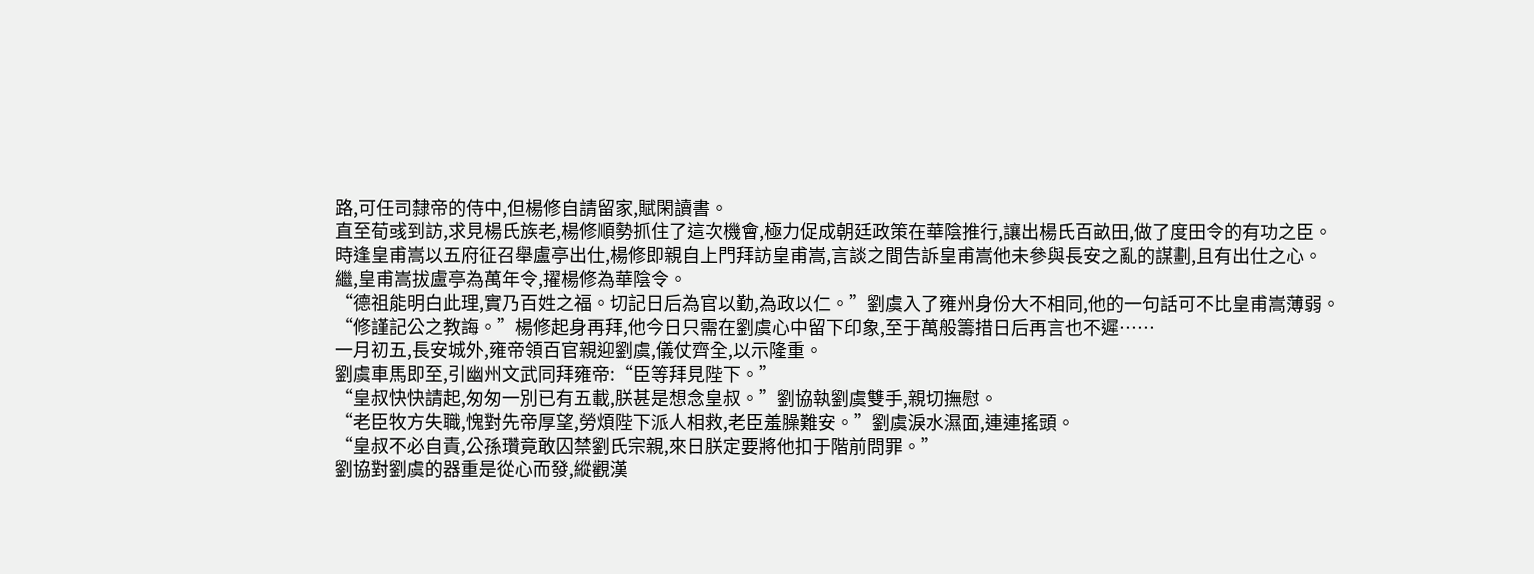路,可任司隸帝的侍中,但楊修自請留家,賦閑讀書。
直至荀彧到訪,求見楊氏族老,楊修順勢抓住了這次機會,極力促成朝廷政策在華陰推行,讓出楊氏百畝田,做了度田令的有功之臣。
時逢皇甫嵩以五府征召舉盧亭出仕,楊修即親自上門拜訪皇甫嵩,言談之間告訴皇甫嵩他未參與長安之亂的謀劃,且有出仕之心。
繼,皇甫嵩拔盧亭為萬年令,擢楊修為華陰令。
“德祖能明白此理,實乃百姓之福。切記日后為官以勤,為政以仁。”劉虞入了雍州身份大不相同,他的一句話可不比皇甫嵩薄弱。
“修謹記公之教誨。”楊修起身再拜,他今日只需在劉虞心中留下印象,至于萬般籌措日后再言也不遲……
一月初五,長安城外,雍帝領百官親迎劉虞,儀仗齊全,以示隆重。
劉虞車馬即至,引幽州文武同拜雍帝:“臣等拜見陛下。”
“皇叔快快請起,匆匆一別已有五載,朕甚是想念皇叔。”劉協執劉虞雙手,親切撫慰。
“老臣牧方失職,愧對先帝厚望,勞煩陛下派人相救,老臣羞臊難安。”劉虞淚水濕面,連連搖頭。
“皇叔不必自責,公孫瓚竟敢囚禁劉氏宗親,來日朕定要將他扣于階前問罪。”
劉協對劉虞的器重是從心而發,縱觀漢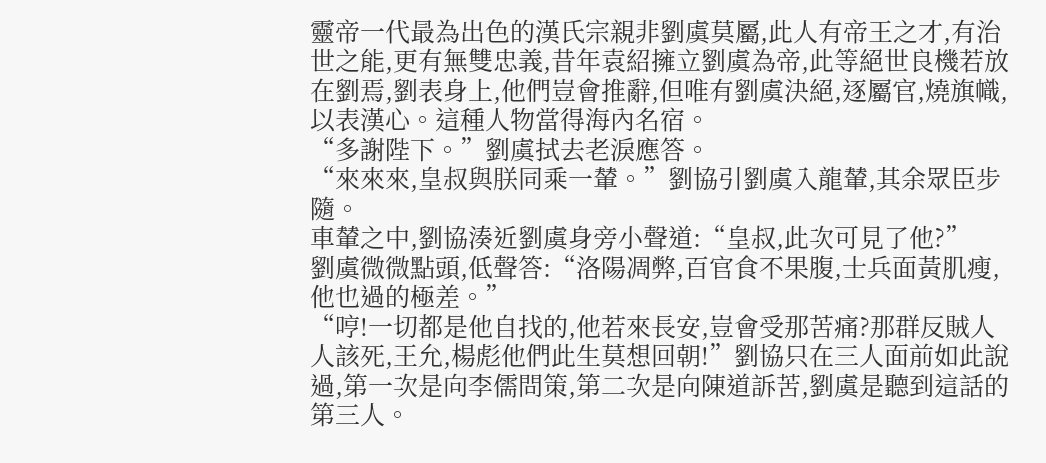靈帝一代最為出色的漢氏宗親非劉虞莫屬,此人有帝王之才,有治世之能,更有無雙忠義,昔年袁紹擁立劉虞為帝,此等絕世良機若放在劉焉,劉表身上,他們豈會推辭,但唯有劉虞決絕,逐屬官,燒旗幟,以表漢心。這種人物當得海內名宿。
“多謝陛下。”劉虞拭去老淚應答。
“來來來,皇叔與朕同乘一輦。”劉協引劉虞入龍輦,其余眾臣步隨。
車輦之中,劉協湊近劉虞身旁小聲道:“皇叔,此次可見了他?”
劉虞微微點頭,低聲答:“洛陽凋弊,百官食不果腹,士兵面黃肌瘦,他也過的極差。”
“哼!一切都是他自找的,他若來長安,豈會受那苦痛?那群反賊人人該死,王允,楊彪他們此生莫想回朝!”劉協只在三人面前如此說過,第一次是向李儒問策,第二次是向陳道訴苦,劉虞是聽到這話的第三人。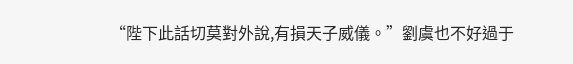“陛下此話切莫對外說,有損天子威儀。”劉虞也不好過于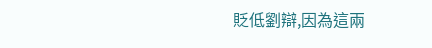貶低劉辯,因為這兩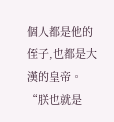個人都是他的侄子,也都是大漢的皇帝。
“朕也就是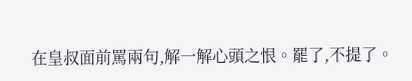在皇叔面前罵兩句,解一解心頭之恨。罷了,不提了。